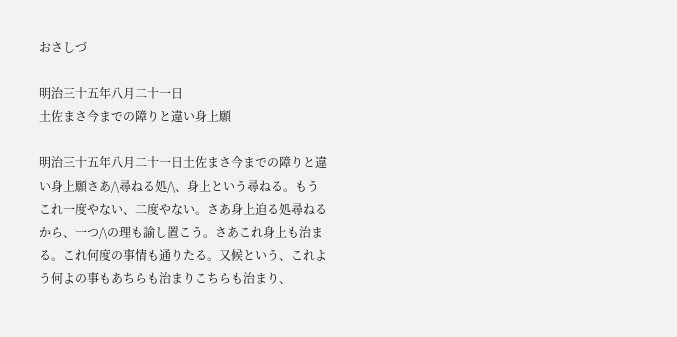おさしづ

明治三十五年八月二十一日
土佐まさ今までの障りと違い身上願

明治三十五年八月二十一日土佐まさ今までの障りと違い身上願さあ/\尋ねる処/\、身上という尋ねる。もうこれ一度やない、二度やない。さあ身上迫る処尋ねるから、一つ/\の理も諭し置こう。さあこれ身上も治まる。これ何度の事情も通りたる。又候という、これよう何よの事もあちらも治まりこちらも治まり、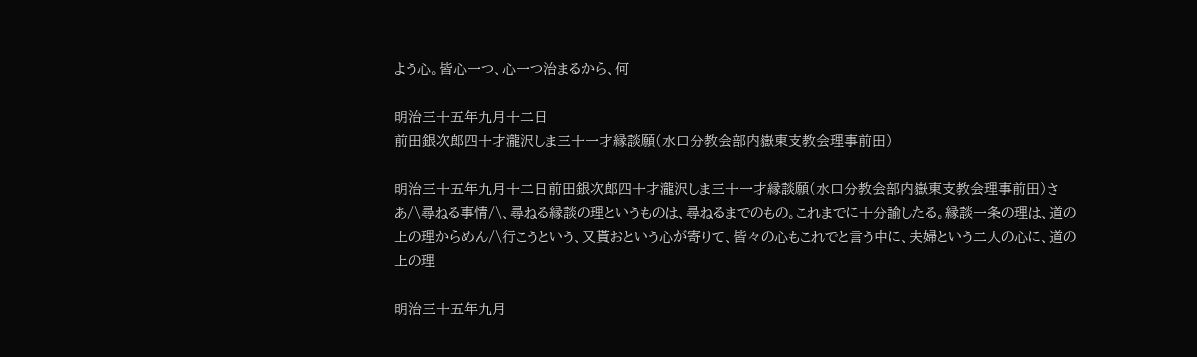よう心。皆心一つ、心一つ治まるから、何

明治三十五年九月十二日
前田銀次郎四十才瀧沢しま三十一才縁談願(水口分教会部内嶽東支教会理事前田)

明治三十五年九月十二日前田銀次郎四十才瀧沢しま三十一才縁談願(水口分教会部内嶽東支教会理事前田)さあ/\尋ねる事情/\、尋ねる縁談の理というものは、尋ねるまでのもの。これまでに十分諭したる。縁談一条の理は、道の上の理からめん/\行こうという、又貰おという心が寄りて、皆々の心もこれでと言う中に、夫婦という二人の心に、道の上の理

明治三十五年九月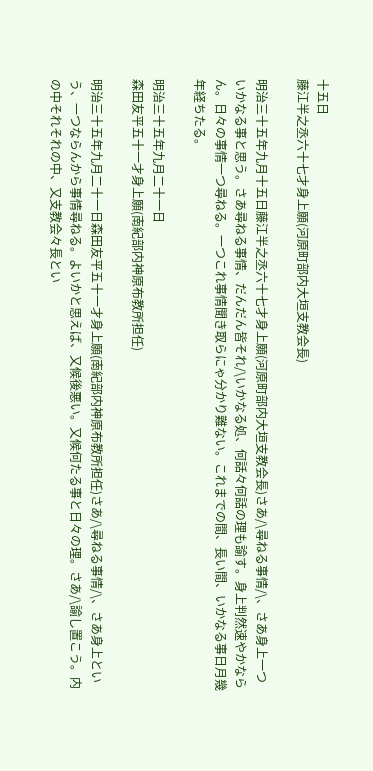十五日
藤江半之丞六十七才身上願(河原町部内大垣支教会長)

明治三十五年九月十五日藤江半之丞六十七才身上願(河原町部内大垣支教会長)さあ/\尋ねる事情/\、さあ身上一ついかなる事と思う。さあ尋ねる事情、だんだん皆それ/\いかなる処、何話々何話の理も諭す。身上判然速やかならん。日々の事情一つ尋ねる。一つこれ事情聞き取らにゃ分かり難ない。これまでの間、長い間、いかなる事日月幾年経ちたる。

明治三十五年九月二十一日
森田友平五十一才身上願(南紀部内神原布教所担任)

明治三十五年九月二十一日森田友平五十一才身上願(南紀部内神原布教所担任)さあ/\尋ねる事情/\、さあ身上という、一つならんから事情尋ねる。よいかと思えば、又候後悪い。又候何たる事と日々の理。さあ/\諭し置こう。内の中それそれの中、又支教会々長とい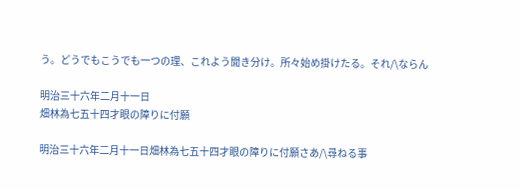う。どうでもこうでも一つの理、これよう聞き分け。所々始め掛けたる。それ/\ならん

明治三十六年二月十一日
畑林為七五十四才眼の障りに付願

明治三十六年二月十一日畑林為七五十四才眼の障りに付願さあ/\尋ねる事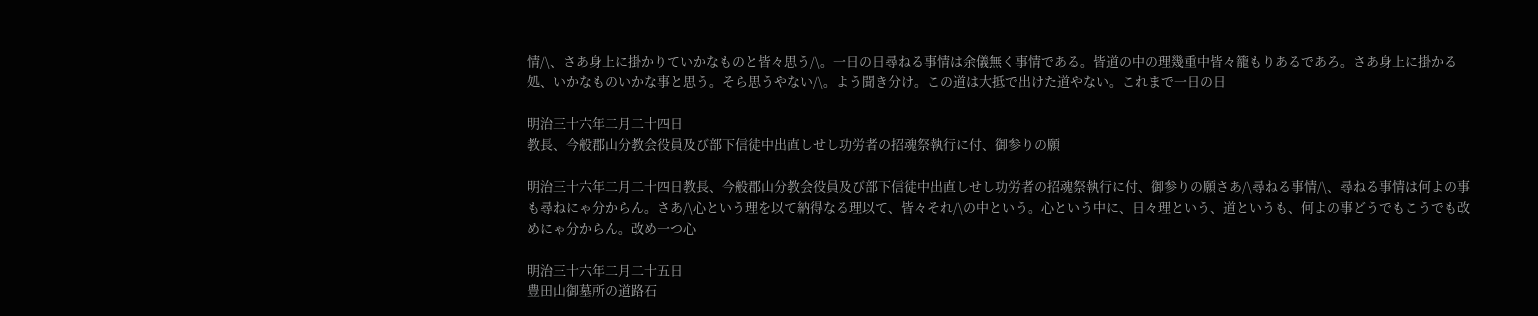情/\、さあ身上に掛かりていかなものと皆々思う/\。一日の日尋ねる事情は余儀無く事情である。皆道の中の理幾重中皆々籠もりあるであろ。さあ身上に掛かる処、いかなものいかな事と思う。そら思うやない/\。よう聞き分け。この道は大抵で出けた道やない。これまで一日の日

明治三十六年二月二十四日
教長、今般郡山分教会役員及び部下信徒中出直しせし功労者の招魂祭執行に付、御参りの願

明治三十六年二月二十四日教長、今般郡山分教会役員及び部下信徒中出直しせし功労者の招魂祭執行に付、御参りの願さあ/\尋ねる事情/\、尋ねる事情は何よの事も尋ねにゃ分からん。さあ/\心という理を以て納得なる理以て、皆々それ/\の中という。心という中に、日々理という、道というも、何よの事どうでもこうでも改めにゃ分からん。改め一つ心

明治三十六年二月二十五日
豊田山御墓所の道路石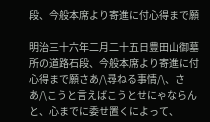段、今般本席より寄進に付心得まで願

明治三十六年二月二十五日豊田山御墓所の道路石段、今般本席より寄進に付心得まで願さあ/\尋ねる事情/\、さあ/\こうと言えばこうとせにゃならんと、心までに委せ置くによって、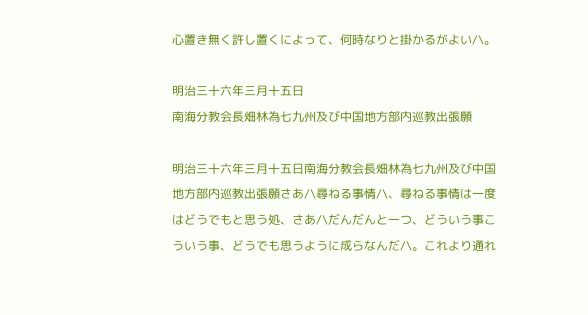心置き無く許し置くによって、何時なりと掛かるがよい/\。

明治三十六年三月十五日
南海分教会長畑林為七九州及び中国地方部内巡教出張願

明治三十六年三月十五日南海分教会長畑林為七九州及び中国地方部内巡教出張願さあ/\尋ねる事情/\、尋ねる事情は一度はどうでもと思う処、さあ/\だんだんと一つ、どういう事こういう事、どうでも思うように成らなんだ/\。これより通れ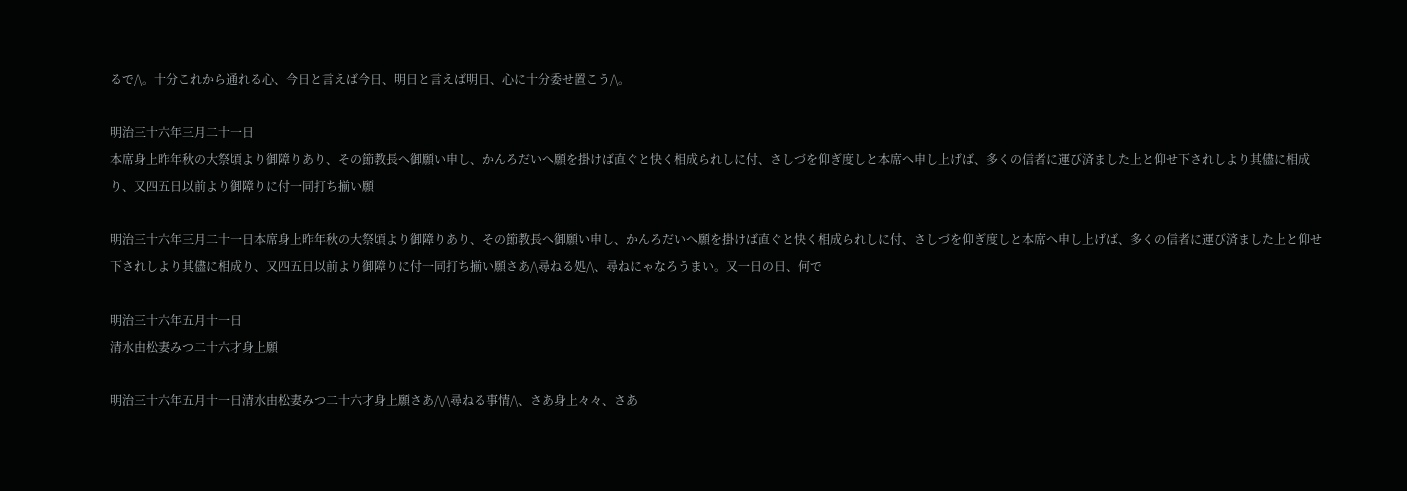るで/\。十分これから通れる心、今日と言えば今日、明日と言えば明日、心に十分委せ置こう/\。

明治三十六年三月二十一日
本席身上昨年秋の大祭頃より御障りあり、その節教長へ御願い申し、かんろだいへ願を掛けば直ぐと快く相成られしに付、さしづを仰ぎ度しと本席へ申し上げば、多くの信者に運び済ました上と仰せ下されしより其儘に相成り、又四五日以前より御障りに付一同打ち揃い願

明治三十六年三月二十一日本席身上昨年秋の大祭頃より御障りあり、その節教長へ御願い申し、かんろだいへ願を掛けば直ぐと快く相成られしに付、さしづを仰ぎ度しと本席へ申し上げば、多くの信者に運び済ました上と仰せ下されしより其儘に相成り、又四五日以前より御障りに付一同打ち揃い願さあ/\尋ねる処/\、尋ねにゃなろうまい。又一日の日、何で

明治三十六年五月十一日
清水由松妻みつ二十六才身上願

明治三十六年五月十一日清水由松妻みつ二十六才身上願さあ/\/\尋ねる事情/\、さあ身上々々、さあ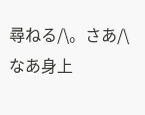尋ねる/\。さあ/\なあ身上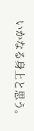いかなる身上と思う。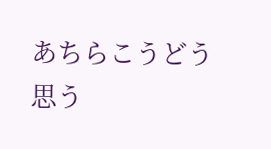あちらこうどう思う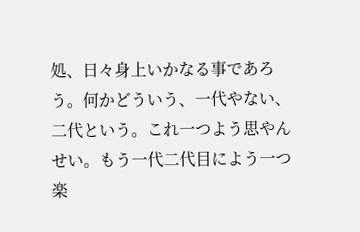処、日々身上いかなる事であろう。何かどういう、一代やない、二代という。これ一つよう思やんせい。もう一代二代目によう一つ楽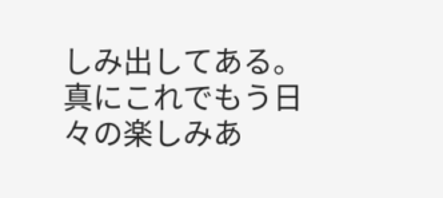しみ出してある。真にこれでもう日々の楽しみあ